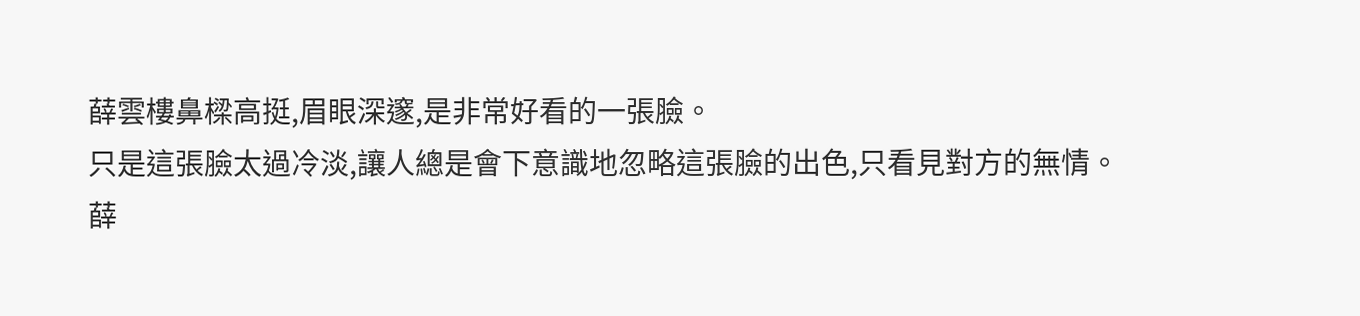薛雲樓鼻樑高挺,眉眼深邃,是非常好看的一張臉。
只是這張臉太過冷淡,讓人總是會下意識地忽略這張臉的出色,只看見對方的無情。
薛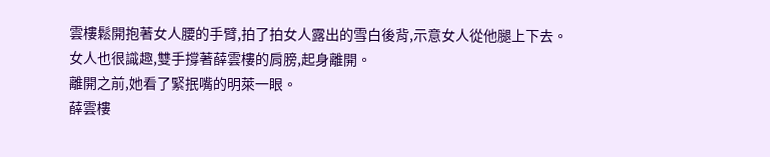雲樓鬆開抱著女人腰的手臂,拍了拍女人露出的雪白後背,示意女人從他腿上下去。
女人也很識趣,雙手撐著薛雲樓的肩膀,起身離開。
離開之前,她看了緊抿嘴的明萊一眼。
薛雲樓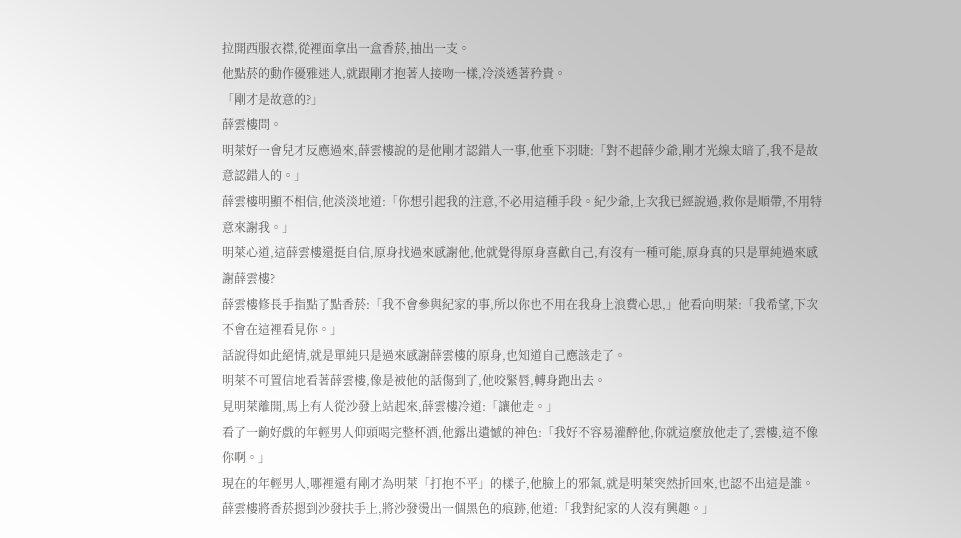拉開西服衣襟,從裡面拿出一盒香菸,抽出一支。
他點菸的動作優雅迷人,就跟剛才抱著人接吻一樣,冷淡透著矜貴。
「剛才是故意的?」
薛雲樓問。
明萊好一會兒才反應過來,薛雲樓說的是他剛才認錯人一事,他垂下羽睫:「對不起薛少爺,剛才光線太暗了,我不是故意認錯人的。」
薛雲樓明顯不相信,他淡淡地道:「你想引起我的注意,不必用這種手段。紀少爺,上次我已經說過,救你是順帶,不用特意來謝我。」
明萊心道,這薛雲樓還挺自信,原身找過來感謝他,他就覺得原身喜歡自己,有沒有一種可能,原身真的只是單純過來感謝薛雲樓?
薛雲樓修長手指點了點香菸:「我不會參與紀家的事,所以你也不用在我身上浪費心思,」他看向明萊:「我希望,下次不會在這裡看見你。」
話說得如此絕情,就是單純只是過來感謝薛雲樓的原身,也知道自己應該走了。
明萊不可置信地看著薛雲樓,像是被他的話傷到了,他咬緊唇,轉身跑出去。
見明萊離開,馬上有人從沙發上站起來,薛雲樓冷道:「讓他走。」
看了一齣好戲的年輕男人仰頭喝完整杯酒,他露出遺憾的神色:「我好不容易灌醉他,你就這麼放他走了,雲樓,這不像你啊。」
現在的年輕男人,哪裡還有剛才為明萊「打抱不平」的樣子,他臉上的邪氣,就是明萊突然折回來,也認不出這是誰。
薛雲樓將香菸摁到沙發扶手上,將沙發燙出一個黑色的痕跡,他道:「我對紀家的人沒有興趣。」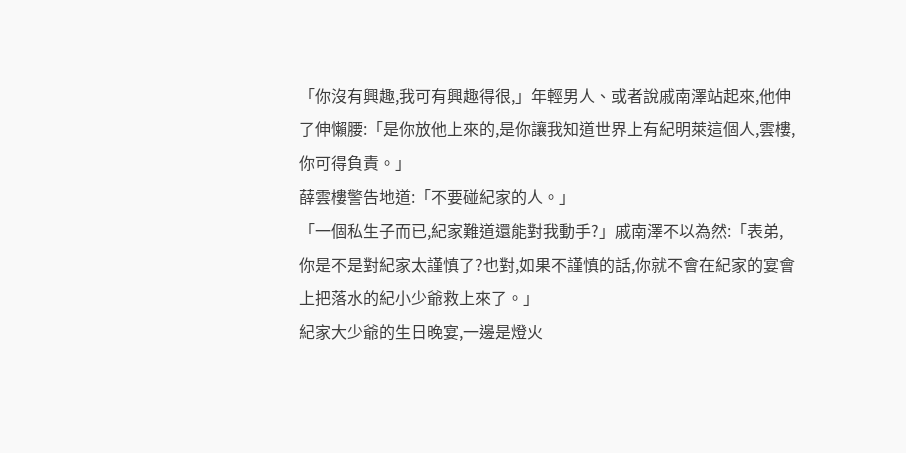「你沒有興趣,我可有興趣得很,」年輕男人、或者說戚南澤站起來,他伸了伸懶腰:「是你放他上來的,是你讓我知道世界上有紀明萊這個人,雲樓,你可得負責。」
薛雲樓警告地道:「不要碰紀家的人。」
「一個私生子而已,紀家難道還能對我動手?」戚南澤不以為然:「表弟,你是不是對紀家太謹慎了?也對,如果不謹慎的話,你就不會在紀家的宴會上把落水的紀小少爺救上來了。」
紀家大少爺的生日晚宴,一邊是燈火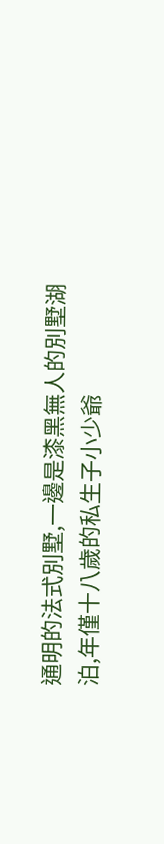通明的法式別墅,一邊是漆黑無人的別墅湖泊,年僅十八歲的私生子小少爺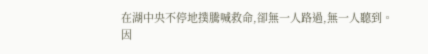在湖中央不停地撲騰喊救命,卻無一人路過,無一人聽到。
因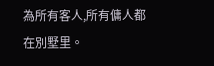為所有客人,所有傭人都在別墅里。